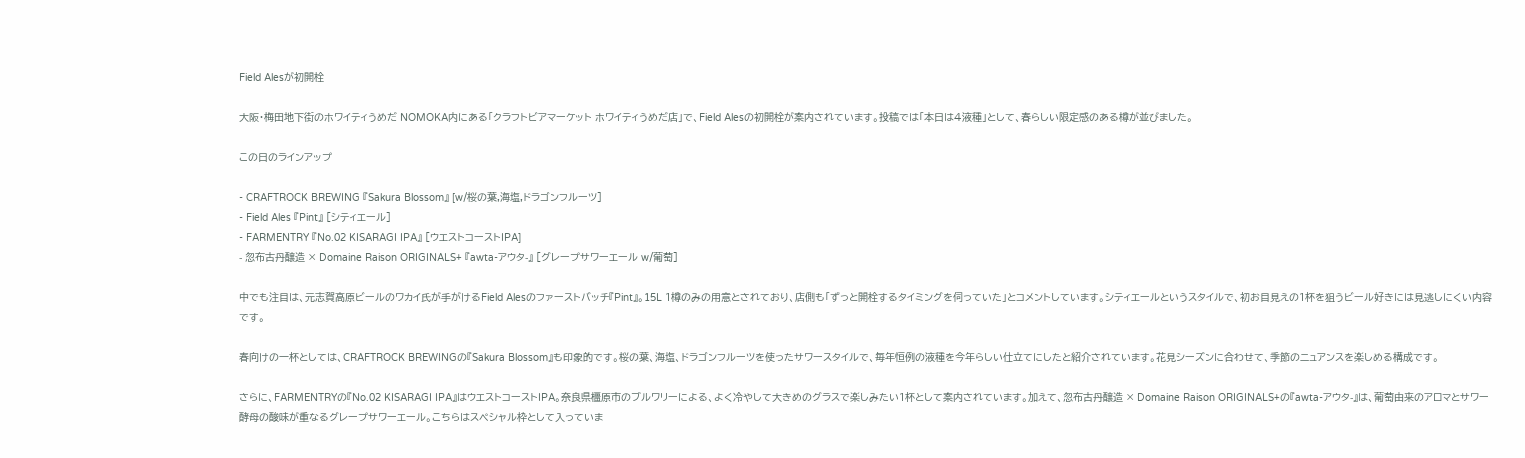Field Alesが初開栓

大阪・梅田地下街のホワイティうめだ NOMOKA内にある「クラフトビアマーケット ホワイティうめだ店」で、Field Alesの初開栓が案内されています。投稿では「本日は4液種」として、春らしい限定感のある樽が並びました。

この日のラインアップ

- CRAFTROCK BREWING 『Sakura Blossom』 [w/桜の葉,海塩,ドラゴンフルーツ]
- Field Ales 『Pint』 [シティエール]
- FARMENTRY 『No.02 KISARAGI IPA』 [ウエストコーストIPA]
- 忽布古丹醸造 × Domaine Raison ORIGINALS+ 『awta-アウタ-』 [グレープサワーエール w/葡萄]

中でも注目は、元志賀高原ビールのワカイ氏が手がけるField Alesのファーストバッチ『Pint』。15L 1樽のみの用意とされており、店側も「ずっと開栓するタイミングを伺っていた」とコメントしています。シティエールというスタイルで、初お目見えの1杯を狙うビール好きには見逃しにくい内容です。

春向けの一杯としては、CRAFTROCK BREWINGの『Sakura Blossom』も印象的です。桜の葉、海塩、ドラゴンフルーツを使ったサワースタイルで、毎年恒例の液種を今年らしい仕立てにしたと紹介されています。花見シーズンに合わせて、季節のニュアンスを楽しめる構成です。

さらに、FARMENTRYの『No.02 KISARAGI IPA』はウエストコーストIPA。奈良県橿原市のブルワリーによる、よく冷やして大きめのグラスで楽しみたい1杯として案内されています。加えて、忽布古丹醸造 × Domaine Raison ORIGINALS+の『awta-アウタ-』は、葡萄由来のアロマとサワー酵母の酸味が重なるグレープサワーエール。こちらはスペシャル枠として入っていま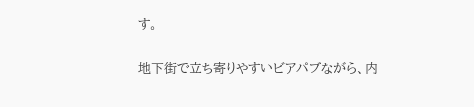す。

地下街で立ち寄りやすいビアパブながら、内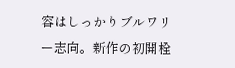容はしっかりブルワリー志向。新作の初開栓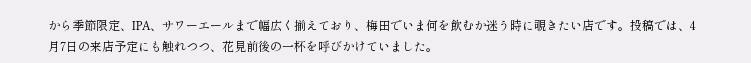から季節限定、IPA、サワーエールまで幅広く揃えており、梅田でいま何を飲むか迷う時に覗きたい店です。投稿では、4月7日の来店予定にも触れつつ、花見前後の一杯を呼びかけていました。